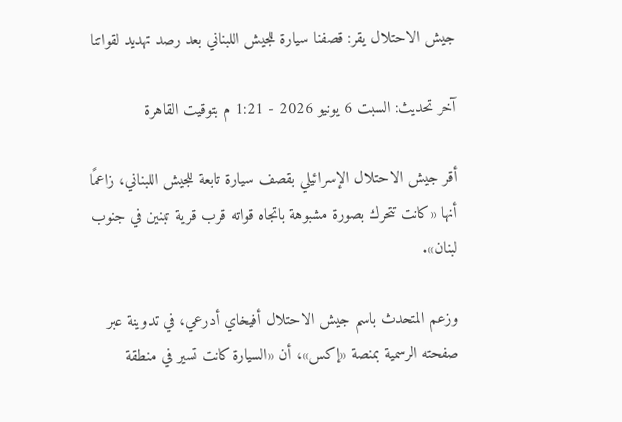جيش الاحتلال يقر: قصفنا سيارة للجيش اللبناني بعد رصد تهديد لقواتنا

آخر تحديث: السبت 6 يونيو 2026 - 1:21 م بتوقيت القاهرة

أقر جيش الاحتلال الإسرائيلي بقصف سيارة تابعة للجيش اللبناني، زاعمًا أنها «كانت تتحرك بصورة مشبوهة باتجاه قواته قرب قرية تبنين في جنوب لبنان».

وزعم المتحدث باسم جيش الاحتلال أفيخاي أدرعي، في تدوينة عبر صفحته الرسمية بمنصة «إكس»، أن «السيارة كانت تسير في منطقة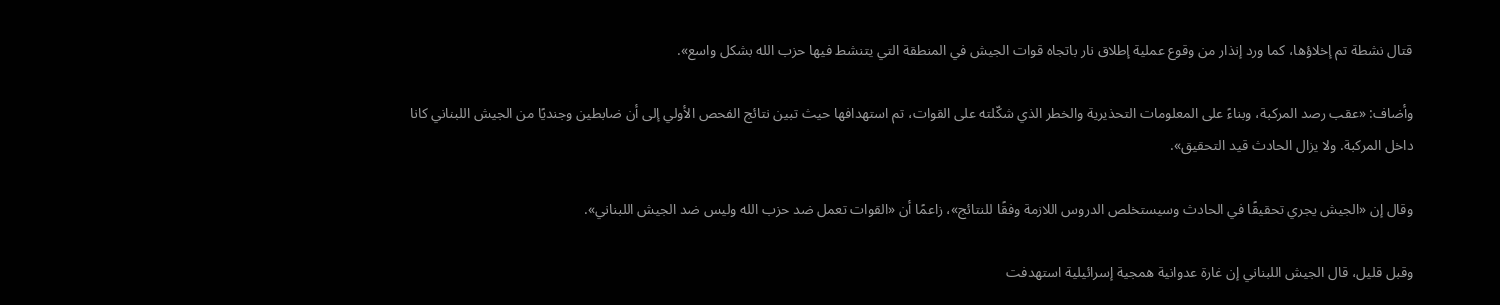قتال نشطة تم إخلاؤها، كما ورد إنذار من وقوع عملية إطلاق نار باتجاه قوات الجيش في المنطقة التي يتنشط فيها حزب الله بشكل واسع».

وأضاف: «عقب رصد المركبة، وبناءً على المعلومات التحذيرية والخطر الذي شكّلته على القوات، تم استهدافها حيث تبين نتائج الفحص الأولي إلى أن ضابطين وجنديًا من الجيش اللبناني كانا داخل المركبة. ولا يزال الحادث قيد التحقيق».

وقال إن «الجيش يجري تحقيقًا في الحادث وسيستخلص الدروس اللازمة وفقًا للنتائج»، زاعمًا أن «القوات تعمل ضد حزب الله وليس ضد الجيش اللبناني».

وقبل قليل، قال الجيش اللبناني إن غارة عدوانية همجية إسرائيلية استهدفت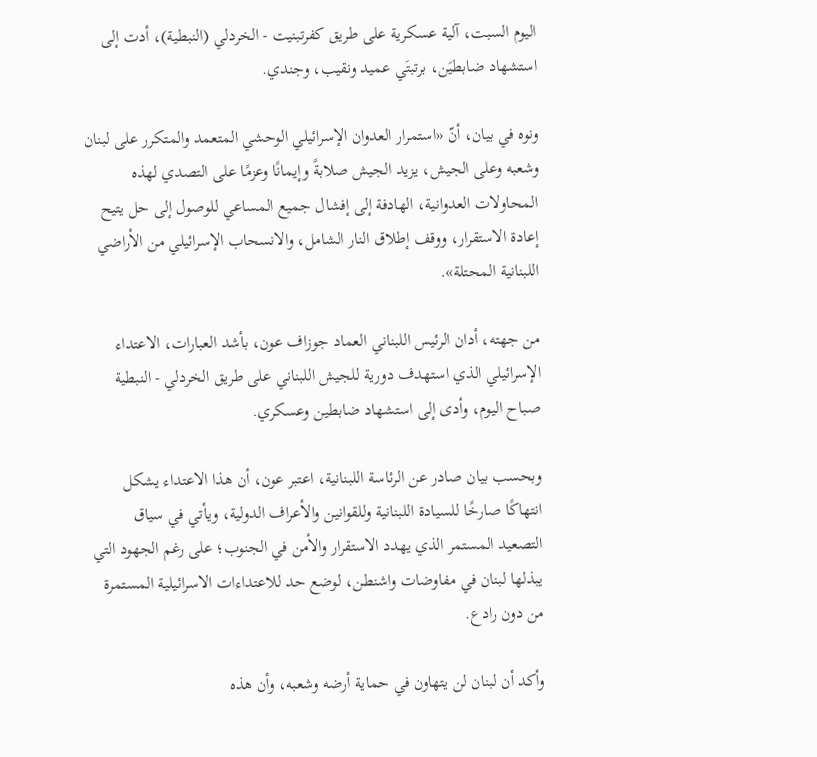اليوم السبت، آلية عسكرية على طريق كفرتبنيت - الخردلي (النبطية)، أدت إلى استشهاد ضابطيَن، برتبتَي عميد ونقيب، وجندي.

ونوه في بيان، أنّ «استمرار العدوان الإسرائيلي الوحشي المتعمد والمتكرر على لبنان وشعبه وعلى الجيش، يزيد الجيش صلابةً وإيمانًا وعزمًا على التصدي لهذه المحاولات العدوانية، الهادفة إلى إفشال جميع المساعي للوصول إلى حل يتيح إعادة الاستقرار، ووقف إطلاق النار الشامل، والانسحاب الإسرائيلي من الأراضي اللبنانية المحتلة».

من جهته، أدان الرئيس اللبناني العماد جوزاف عون، بأشد العبارات، الاعتداء الإسرائيلي الذي استهدف دورية للجيش اللبناني على طريق الخردلي - النبطية صباح اليوم، وأدى إلى استشهاد ضابطين وعسكري.

وبحسب بيان صادر عن الرئاسة اللبنانية، اعتبر عون، أن هذا الاعتداء يشكل انتهاكًا صارخًا للسيادة اللبنانية وللقوانين والأعراف الدولية، ويأتي في سياق التصعيد المستمر الذي يهدد الاستقرار والأمن في الجنوب؛ على رغم الجهود التي يبذلها لبنان في مفاوضات واشنطن، لوضع حد للاعتداءات الاسرائيلية المستمرة من دون رادع.

وأكد أن لبنان لن يتهاون في حماية أرضه وشعبه، وأن هذه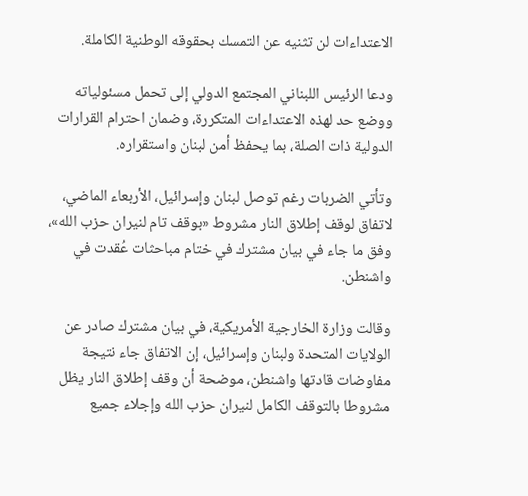الاعتداءات لن تثنيه عن التمسك بحقوقه الوطنية الكاملة.

ودعا الرئيس اللبناني المجتمع الدولي إلى تحمل مسئولياته ووضع حد لهذه الاعتداءات المتكررة، وضمان احترام القرارات الدولية ذات الصلة، بما يحفظ أمن لبنان واستقراره.

وتأتي الضربات رغم توصل لبنان وإسرائيل، الأربعاء الماضي، لاتفاق لوقف إطلاق النار مشروط «بوقف تام لنيران حزب الله»، وفق ما جاء في بيان مشترك في ختام مباحثات عُقدت في واشنطن.

وقالت وزارة الخارجية الأمريكية، في بيان مشترك صادر عن الولايات المتحدة ولبنان وإسرائيل، إن الاتفاق جاء نتيجة مفاوضات قادتها واشنطن، موضحة أن وقف إطلاق النار يظل مشروطا بالتوقف الكامل لنيران حزب الله وإجلاء جميع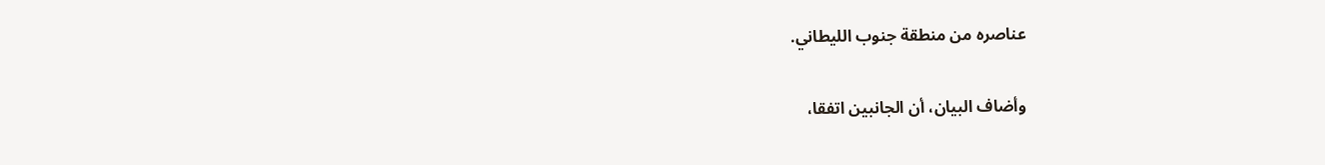عناصره من منطقة جنوب الليطاني.

وأضاف البيان، أن الجانبين اتفقا،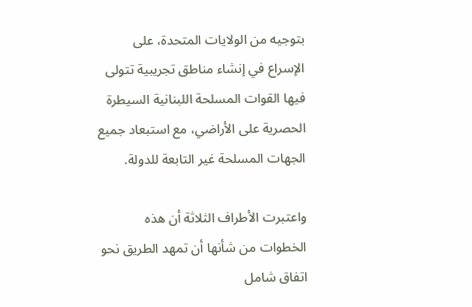بتوجيه من الولايات المتحدة، على الإسراع في إنشاء مناطق تجريبية تتولى فيها القوات المسلحة اللبنانية السيطرة الحصرية على الأراضي، مع استبعاد جميع الجهات المسلحة غير التابعة للدولة.

واعتبرت الأطراف الثلاثة أن هذه الخطوات من شأنها أن تمهد الطريق نحو اتفاق شامل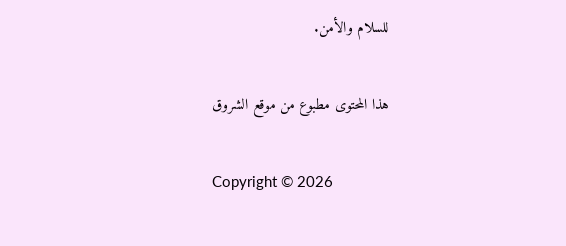للسلام والأمن.

هذا المحتوى مطبوع من موقع الشروق

Copyright © 2026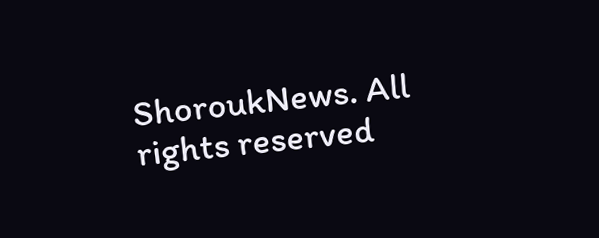ShoroukNews. All rights reserved